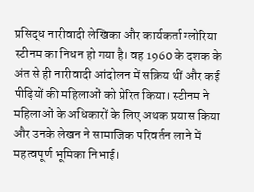प्रसिद्ध नारीवादी लेखिका और कार्यकर्ता ग्लोरिया स्टीनम का निधन हो गया है। वह 1960 के दशक के अंत से ही नारीवादी आंदोलन में सक्रिय थीं और कई पीढ़ियों की महिलाओं को प्रेरित किया। स्टीनम ने महिलाओं के अधिकारों के लिए अथक प्रयास किया और उनके लेखन ने सामाजिक परिवर्तन लाने में महत्वपूर्ण भूमिका निभाई।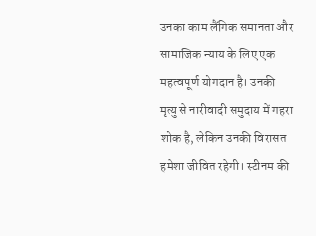उनका काम लैंगिक समानता और सामाजिक न्याय के लिए एक महत्वपूर्ण योगदान है। उनकी मृत्यु से नारीवादी समुदाय में गहरा शोक है, लेकिन उनकी विरासत हमेशा जीवित रहेगी। स्टीनम की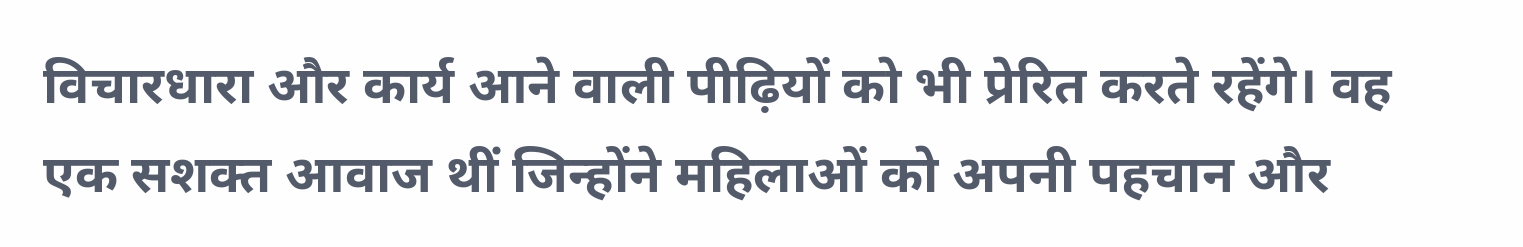विचारधारा और कार्य आने वाली पीढ़ियों को भी प्रेरित करते रहेंगे। वह एक सशक्त आवाज थीं जिन्होंने महिलाओं को अपनी पहचान और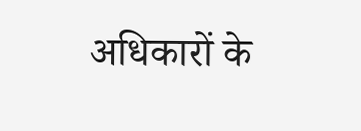अधिकारों के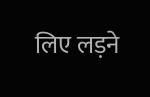लिए लड़ने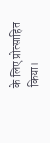के लिए प्रोत्साहित किया।